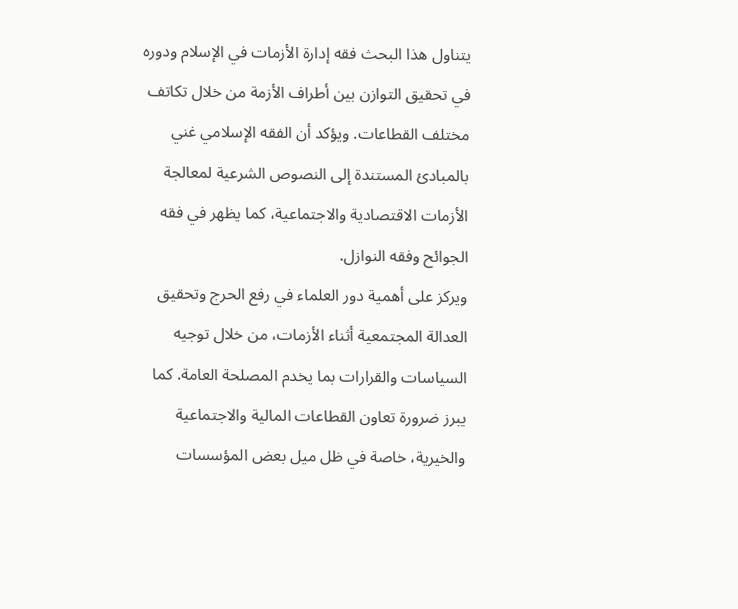يتناول هذا البحث فقه إدارة الأزمات في الإسلام ودوره في تحقيق التوازن بين أطراف الأزمة من خلال تكاتف مختلف القطاعات. ويؤكد أن الفقه الإسلامي غني بالمبادئ المستندة إلى النصوص الشرعية لمعالجة الأزمات الاقتصادية والاجتماعية، كما يظهر في فقه الجوائح وفقه النوازل.
ويركز على أهمية دور العلماء في رفع الحرج وتحقيق العدالة المجتمعية أثناء الأزمات، من خلال توجيه السياسات والقرارات بما يخدم المصلحة العامة. كما يبرز ضرورة تعاون القطاعات المالية والاجتماعية والخيرية، خاصة في ظل ميل بعض المؤسسات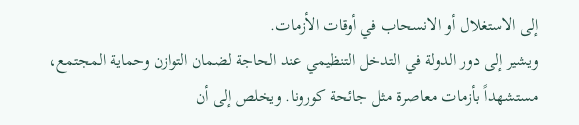إلى الاستغلال أو الانسحاب في أوقات الأزمات.
ويشير إلى دور الدولة في التدخل التنظيمي عند الحاجة لضمان التوازن وحماية المجتمع، مستشهداً بأزمات معاصرة مثل جائحة كورونا. ويخلص إلى أن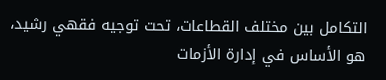التكامل بين مختلف القطاعات، تحت توجيه فقهي رشيد، هو الأساس في إدارة الأزمات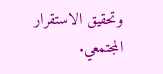وتحقيق الاستقرار المجتمعي.